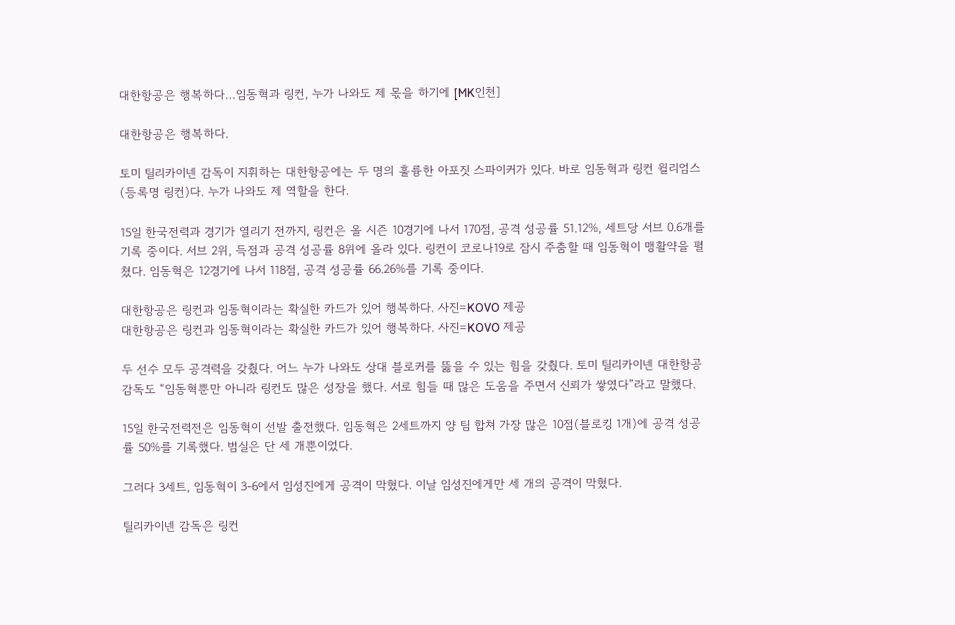대한항공은 행복하다…임동혁과 링컨, 누가 나와도 제 몫을 하기에 [MK인천]

대한항공은 행복하다.

토미 틸리카이넨 감독이 지휘하는 대한항공에는 두 명의 훌륭한 아포짓 스파이커가 있다. 바로 임동혁과 링컨 윌리엄스(등록명 링컨)다. 누가 나와도 제 역할을 한다.

15일 한국전력과 경기가 열리기 전까지, 링컨은 올 시즌 10경기에 나서 170점, 공격 성공률 51.12%, 세트당 서브 0.6개를 기록 중이다. 서브 2위, 득점과 공격 성공률 8위에 올라 있다. 링컨이 코로나19로 잠시 주춤할 때 임동혁이 맹활약을 펼쳤다. 임동혁은 12경기에 나서 118점, 공격 성공률 66.26%를 기록 중이다.

대한항공은 링컨과 임동혁이라는 확실한 카드가 있어 행복하다. 사진=KOVO 제공
대한항공은 링컨과 임동혁이라는 확실한 카드가 있어 행복하다. 사진=KOVO 제공

두 선수 모두 공격력을 갖췄다. 어느 누가 나와도 상대 블로커를 뚫을 수 있는 힘을 갖췄다. 토미 틸리카이넨 대한항공 감독도 “임동혁뿐만 아니라 링컨도 많은 성장을 했다. 서로 힘들 때 많은 도움을 주면서 신뢰가 쌓였다”라고 말했다.

15일 한국전력전은 임동혁이 선발 출전했다. 임동혁은 2세트까지 양 팀 합쳐 가장 많은 10점(블로킹 1개)에 공격 성공률 50%를 기록했다. 범실은 단 세 개뿐이었다.

그러다 3세트, 임동혁이 3-6에서 임성진에게 공격이 막혔다. 이날 임성진에게만 세 개의 공격이 막혔다.

틸리카이넨 감독은 링컨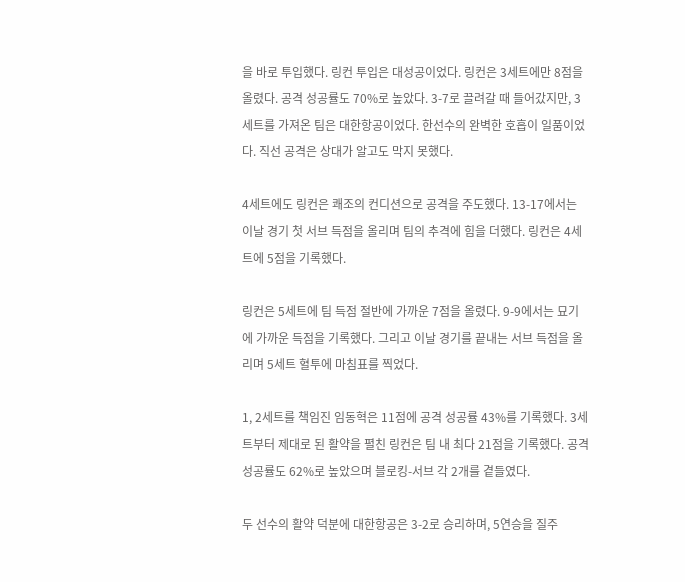을 바로 투입했다. 링컨 투입은 대성공이었다. 링컨은 3세트에만 8점을 올렸다. 공격 성공률도 70%로 높았다. 3-7로 끌려갈 때 들어갔지만, 3세트를 가져온 팀은 대한항공이었다. 한선수의 완벽한 호흡이 일품이었다. 직선 공격은 상대가 알고도 막지 못했다.

4세트에도 링컨은 쾌조의 컨디션으로 공격을 주도했다. 13-17에서는 이날 경기 첫 서브 득점을 올리며 팀의 추격에 힘을 더했다. 링컨은 4세트에 5점을 기록했다.

링컨은 5세트에 팀 득점 절반에 가까운 7점을 올렸다. 9-9에서는 묘기에 가까운 득점을 기록했다. 그리고 이날 경기를 끝내는 서브 득점을 올리며 5세트 혈투에 마침표를 찍었다.

1, 2세트를 책임진 임동혁은 11점에 공격 성공률 43%를 기록했다. 3세트부터 제대로 된 활약을 펼친 링컨은 팀 내 최다 21점을 기록했다. 공격 성공률도 62%로 높았으며 블로킹-서브 각 2개를 곁들였다.

두 선수의 활약 덕분에 대한항공은 3-2로 승리하며, 5연승을 질주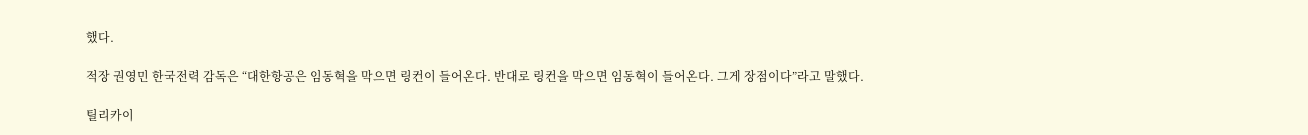했다.

적장 권영민 한국전력 감독은 “대한항공은 임동혁을 막으면 링컨이 들어온다. 반대로 링컨을 막으면 임동혁이 들어온다. 그게 장점이다”라고 말했다.

틸리카이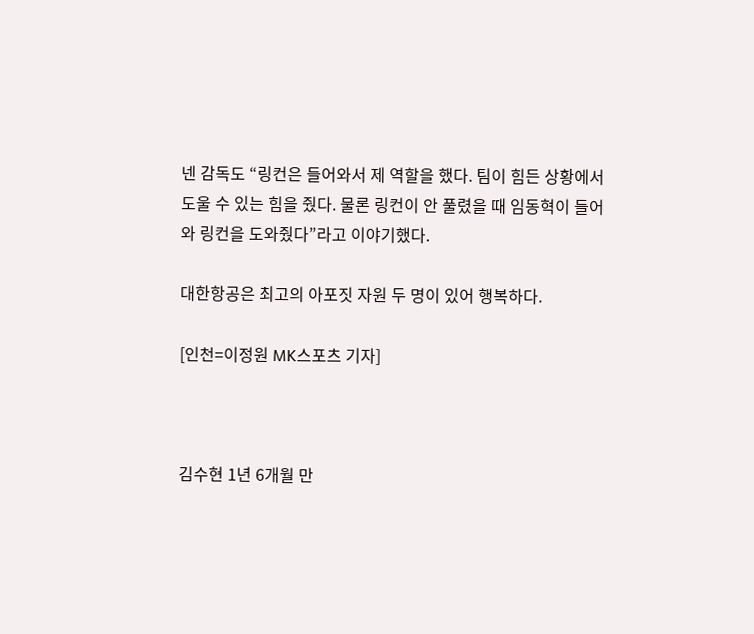넨 감독도 “링컨은 들어와서 제 역할을 했다. 팀이 힘든 상황에서 도울 수 있는 힘을 줬다. 물론 링컨이 안 풀렸을 때 임동혁이 들어와 링컨을 도와줬다”라고 이야기했다.

대한항공은 최고의 아포짓 자원 두 명이 있어 행복하다.

[인천=이정원 MK스포츠 기자]



김수현 1년 6개월 만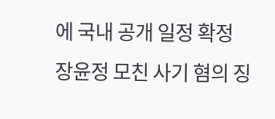에 국내 공개 일정 확정
장윤정 모친 사기 혐의 징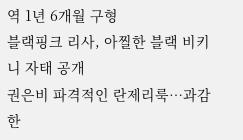역 1년 6개월 구형
블랙핑크 리사, 아찔한 블랙 비키니 자태 공개
권은비 파격적인 란제리룩…과감한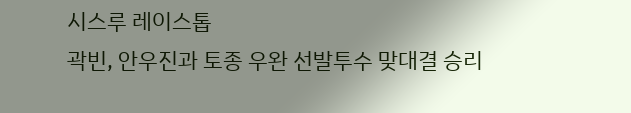시스루 레이스톱
곽빈, 안우진과 토종 우완 선발투수 맞대결 승리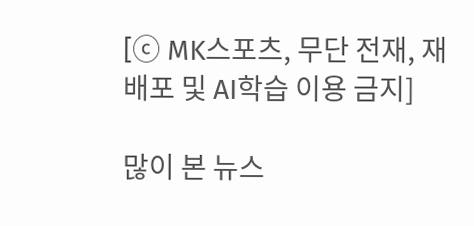[ⓒ MK스포츠, 무단 전재, 재배포 및 AI학습 이용 금지]

많이 본 뉴스